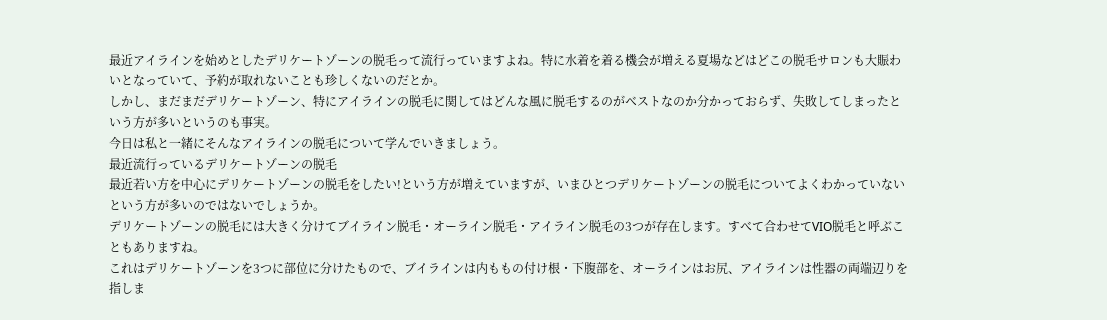最近アイラインを始めとしたデリケートゾーンの脱毛って流行っていますよね。特に水着を着る機会が増える夏場などはどこの脱毛サロンも大賑わいとなっていて、予約が取れないことも珍しくないのだとか。
しかし、まだまだデリケートゾーン、特にアイラインの脱毛に関してはどんな風に脱毛するのがベストなのか分かっておらず、失敗してしまったという方が多いというのも事実。
今日は私と一緒にそんなアイラインの脱毛について学んでいきましょう。
最近流行っているデリケートゾーンの脱毛
最近若い方を中心にデリケートゾーンの脱毛をしたい!という方が増えていますが、いまひとつデリケートゾーンの脱毛についてよくわかっていないという方が多いのではないでしょうか。
デリケートゾーンの脱毛には大きく分けてブイライン脱毛・オーライン脱毛・アイライン脱毛の3つが存在します。すべて合わせてVIO脱毛と呼ぶこともありますね。
これはデリケートゾーンを3つに部位に分けたもので、ブイラインは内ももの付け根・下腹部を、オーラインはお尻、アイラインは性器の両端辺りを指しま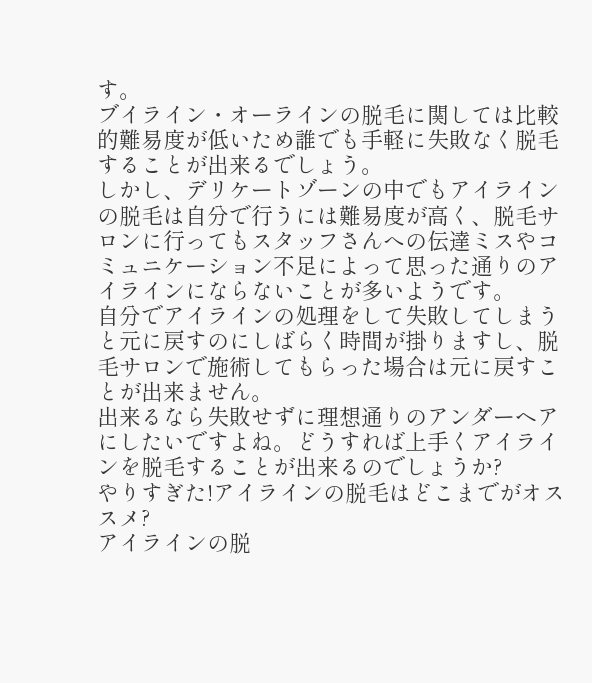す。
ブイライン・オーラインの脱毛に関しては比較的難易度が低いため誰でも手軽に失敗なく脱毛することが出来るでしょう。
しかし、デリケートゾーンの中でもアイラインの脱毛は自分で行うには難易度が高く、脱毛サロンに行ってもスタッフさんへの伝達ミスやコミュニケーション不足によって思った通りのアイラインにならないことが多いようです。
自分でアイラインの処理をして失敗してしまうと元に戻すのにしばらく時間が掛りますし、脱毛サロンで施術してもらった場合は元に戻すことが出来ません。
出来るなら失敗せずに理想通りのアンダーヘアにしたいですよね。どうすれば上手くアイラインを脱毛することが出来るのでしょうか?
やりすぎた!アイラインの脱毛はどこまでがオススメ?
アイラインの脱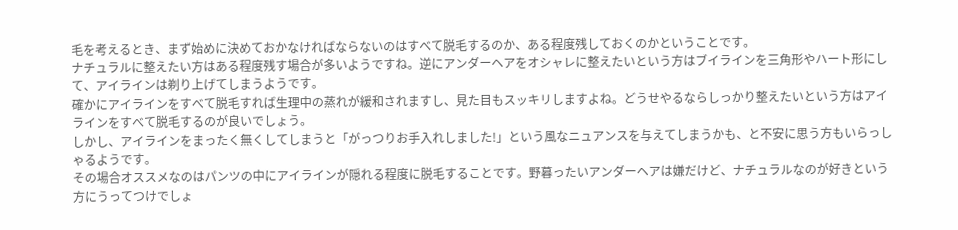毛を考えるとき、まず始めに決めておかなければならないのはすべて脱毛するのか、ある程度残しておくのかということです。
ナチュラルに整えたい方はある程度残す場合が多いようですね。逆にアンダーヘアをオシャレに整えたいという方はブイラインを三角形やハート形にして、アイラインは剃り上げてしまうようです。
確かにアイラインをすべて脱毛すれば生理中の蒸れが緩和されますし、見た目もスッキリしますよね。どうせやるならしっかり整えたいという方はアイラインをすべて脱毛するのが良いでしょう。
しかし、アイラインをまったく無くしてしまうと「がっつりお手入れしました!」という風なニュアンスを与えてしまうかも、と不安に思う方もいらっしゃるようです。
その場合オススメなのはパンツの中にアイラインが隠れる程度に脱毛することです。野暮ったいアンダーヘアは嫌だけど、ナチュラルなのが好きという方にうってつけでしょ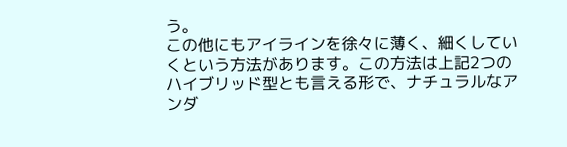う。
この他にもアイラインを徐々に薄く、細くしていくという方法があります。この方法は上記2つのハイブリッド型とも言える形で、ナチュラルなアンダ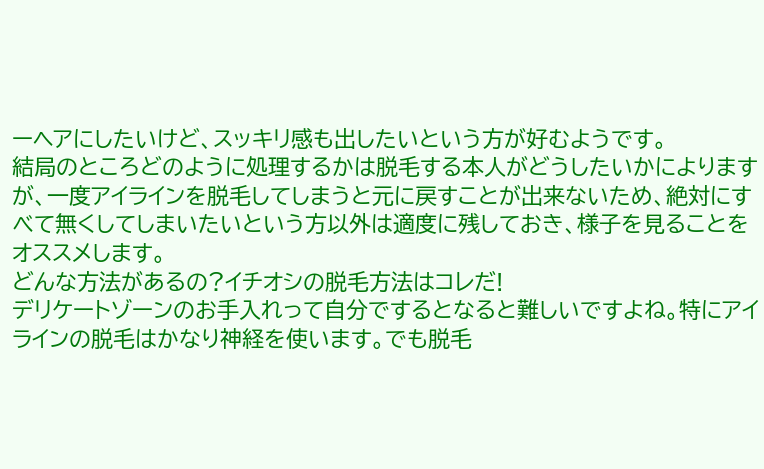ーヘアにしたいけど、スッキリ感も出したいという方が好むようです。
結局のところどのように処理するかは脱毛する本人がどうしたいかによりますが、一度アイラインを脱毛してしまうと元に戻すことが出来ないため、絶対にすべて無くしてしまいたいという方以外は適度に残しておき、様子を見ることをオススメします。
どんな方法があるの?イチオシの脱毛方法はコレだ!
デリケートゾーンのお手入れって自分でするとなると難しいですよね。特にアイラインの脱毛はかなり神経を使います。でも脱毛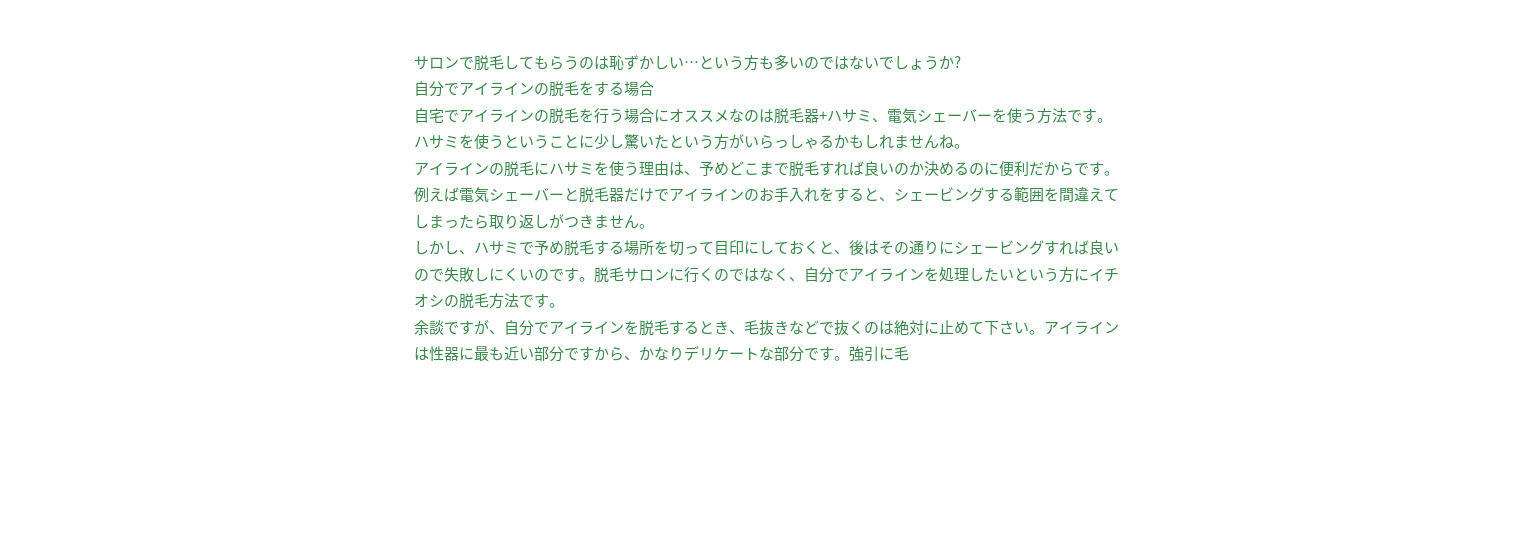サロンで脱毛してもらうのは恥ずかしい…という方も多いのではないでしょうか?
自分でアイラインの脱毛をする場合
自宅でアイラインの脱毛を行う場合にオススメなのは脱毛器+ハサミ、電気シェーバーを使う方法です。ハサミを使うということに少し驚いたという方がいらっしゃるかもしれませんね。
アイラインの脱毛にハサミを使う理由は、予めどこまで脱毛すれば良いのか決めるのに便利だからです。例えば電気シェーバーと脱毛器だけでアイラインのお手入れをすると、シェービングする範囲を間違えてしまったら取り返しがつきません。
しかし、ハサミで予め脱毛する場所を切って目印にしておくと、後はその通りにシェービングすれば良いので失敗しにくいのです。脱毛サロンに行くのではなく、自分でアイラインを処理したいという方にイチオシの脱毛方法です。
余談ですが、自分でアイラインを脱毛するとき、毛抜きなどで抜くのは絶対に止めて下さい。アイラインは性器に最も近い部分ですから、かなりデリケートな部分です。強引に毛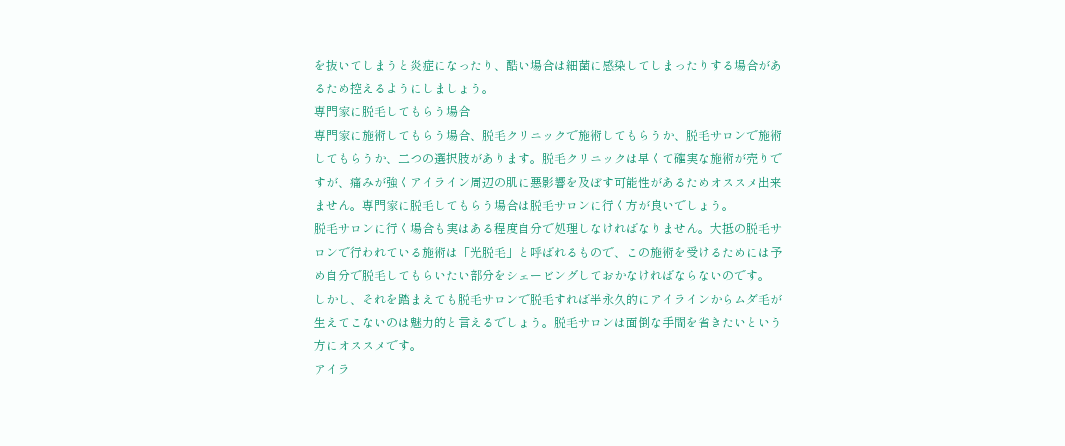を抜いてしまうと炎症になったり、酷い場合は細菌に感染してしまったりする場合があるため控えるようにしましょう。
専門家に脱毛してもらう場合
専門家に施術してもらう場合、脱毛クリニックで施術してもらうか、脱毛サロンで施術してもらうか、二つの選択肢があります。脱毛クリニックは早くて確実な施術が売りですが、痛みが強くアイライン周辺の肌に悪影響を及ぼす可能性があるためオススメ出来ません。専門家に脱毛してもらう場合は脱毛サロンに行く方が良いでしょう。
脱毛サロンに行く場合も実はある程度自分で処理しなければなりません。大抵の脱毛サロンで行われている施術は「光脱毛」と呼ばれるもので、この施術を受けるためには予め自分で脱毛してもらいたい部分をシェービングしておかなければならないのです。
しかし、それを踏まえても脱毛サロンで脱毛すれば半永久的にアイラインからムダ毛が生えてこないのは魅力的と言えるでしょう。脱毛サロンは面倒な手間を省きたいという方にオススメです。
アイラ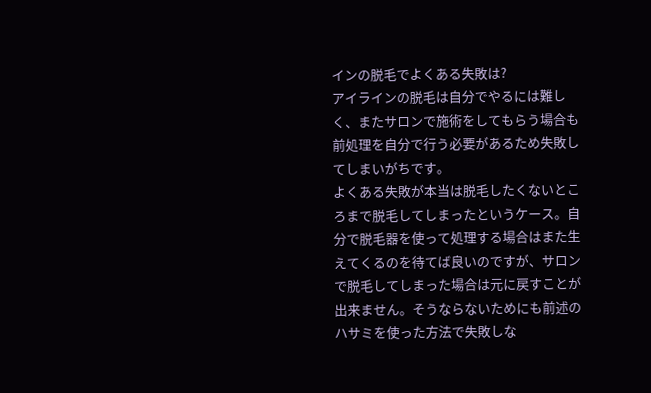インの脱毛でよくある失敗は?
アイラインの脱毛は自分でやるには難しく、またサロンで施術をしてもらう場合も前処理を自分で行う必要があるため失敗してしまいがちです。
よくある失敗が本当は脱毛したくないところまで脱毛してしまったというケース。自分で脱毛器を使って処理する場合はまた生えてくるのを待てば良いのですが、サロンで脱毛してしまった場合は元に戻すことが出来ません。そうならないためにも前述のハサミを使った方法で失敗しな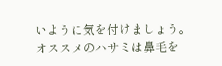いように気を付けましょう。
オススメのハサミは鼻毛を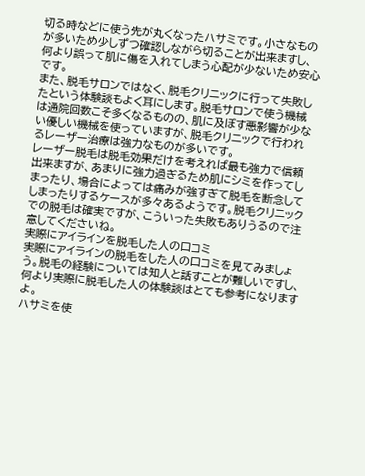切る時などに使う先が丸くなったハサミです。小さなものが多いため少しずつ確認しながら切ることが出来ますし、何より誤って肌に傷を入れてしまう心配が少ないため安心です。
また、脱毛サロンではなく、脱毛クリニックに行って失敗したという体験談もよく耳にします。脱毛サロンで使う機械は通院回数こそ多くなるものの、肌に及ぼす悪影響が少ない優しい機械を使っていますが、脱毛クリニックで行われるレーザー治療は強力なものが多いです。
レーザー脱毛は脱毛効果だけを考えれば最も強力で信頼出来ますが、あまりに強力過ぎるため肌にシミを作ってしまったり、場合によっては痛みが強すぎて脱毛を断念してしまったりするケースが多々あるようです。脱毛クリニックでの脱毛は確実ですが、こういった失敗もありうるので注意してくださいね。
実際にアイラインを脱毛した人の口コミ
実際にアイラインの脱毛をした人の口コミを見てみましょう。脱毛の経験については知人と話すことが難しいですし、何より実際に脱毛した人の体験談はとても参考になりますよ。
ハサミを使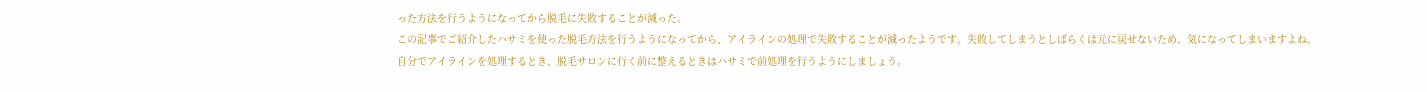った方法を行うようになってから脱毛に失敗することが減った。
この記事でご紹介したハサミを使った脱毛方法を行うようになってから、アイラインの処理で失敗することが減ったようです。失敗してしまうとしばらくは元に戻せないため、気になってしまいますよね。
自分でアイラインを処理するとき、脱毛サロンに行く前に整えるときはハサミで前処理を行うようにしましょう。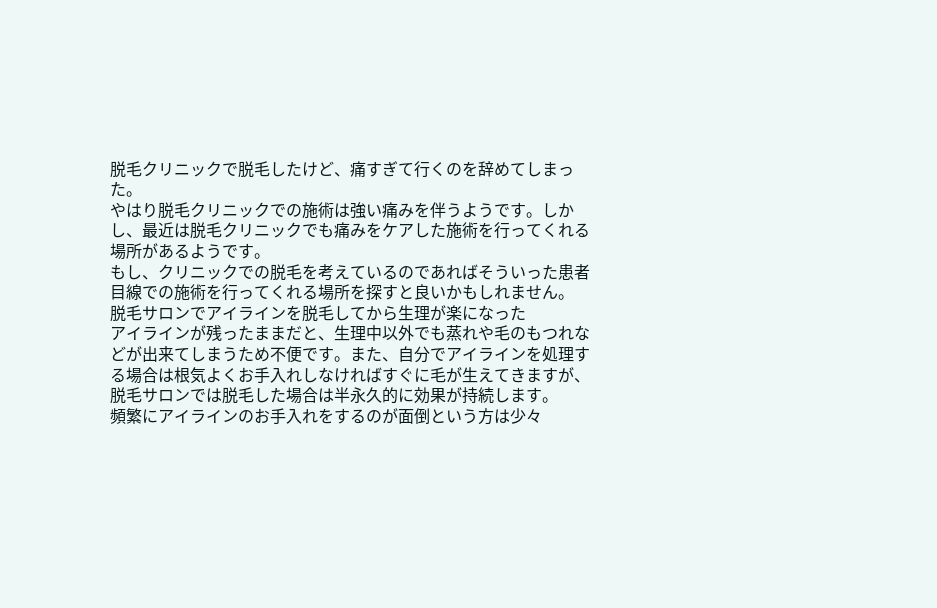脱毛クリニックで脱毛したけど、痛すぎて行くのを辞めてしまった。
やはり脱毛クリニックでの施術は強い痛みを伴うようです。しかし、最近は脱毛クリニックでも痛みをケアした施術を行ってくれる場所があるようです。
もし、クリニックでの脱毛を考えているのであればそういった患者目線での施術を行ってくれる場所を探すと良いかもしれません。
脱毛サロンでアイラインを脱毛してから生理が楽になった
アイラインが残ったままだと、生理中以外でも蒸れや毛のもつれなどが出来てしまうため不便です。また、自分でアイラインを処理する場合は根気よくお手入れしなければすぐに毛が生えてきますが、脱毛サロンでは脱毛した場合は半永久的に効果が持続します。
頻繁にアイラインのお手入れをするのが面倒という方は少々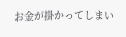お金が掛かってしまい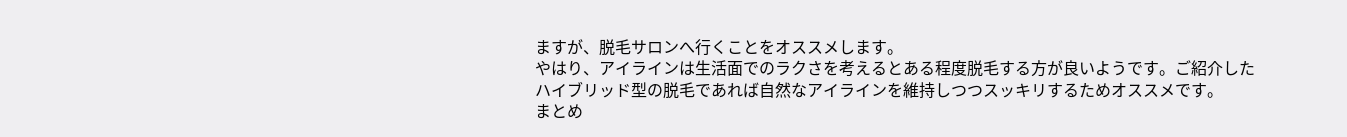ますが、脱毛サロンへ行くことをオススメします。
やはり、アイラインは生活面でのラクさを考えるとある程度脱毛する方が良いようです。ご紹介したハイブリッド型の脱毛であれば自然なアイラインを維持しつつスッキリするためオススメです。
まとめ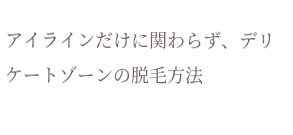アイラインだけに関わらず、デリケートゾーンの脱毛方法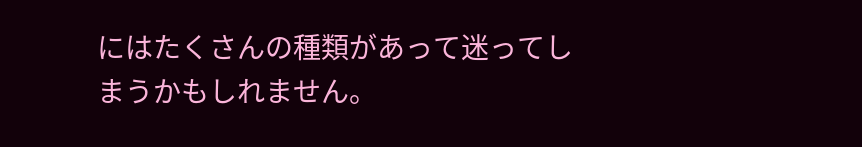にはたくさんの種類があって迷ってしまうかもしれません。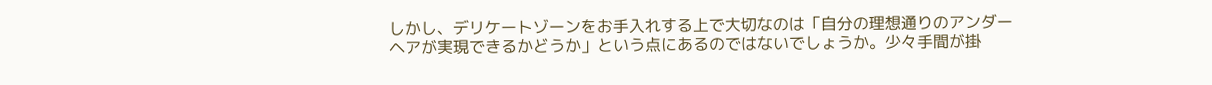しかし、デリケートゾーンをお手入れする上で大切なのは「自分の理想通りのアンダーヘアが実現できるかどうか」という点にあるのではないでしょうか。少々手間が掛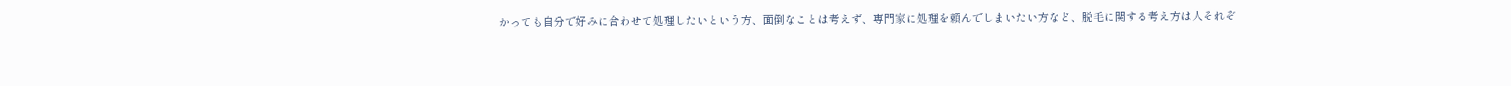かっても自分で好みに合わせて処理したいという方、面倒なことは考えず、専門家に処理を頼んでしまいたい方など、脱毛に関する考え方は人それぞ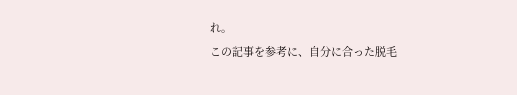れ。
この記事を参考に、自分に合った脱毛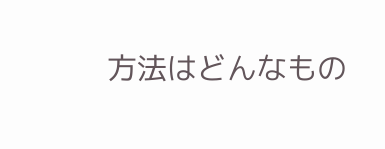方法はどんなもの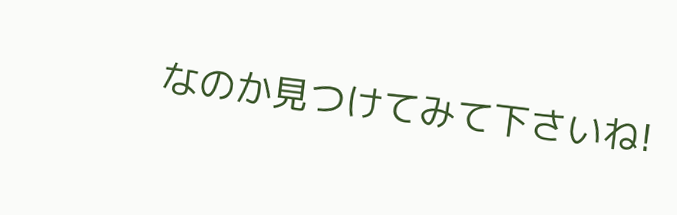なのか見つけてみて下さいね!